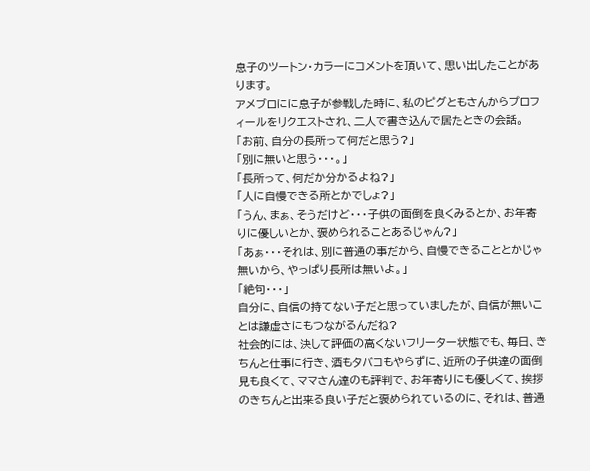息子のツートン・カラーにコメントを頂いて、思い出したことがあります。
アメブロにに息子が参戦した時に、私のピグともさんからプロフィールをリクエストされ、二人で書き込んで居たときの会話。
「お前、自分の長所って何だと思う?」
「別に無いと思う・・・。」
「長所って、何だか分かるよね?」
「人に自慢できる所とかでしょ?」
「うん、まぁ、そうだけど・・・子供の面倒を良くみるとか、お年寄りに優しいとか、褒められることあるじゃん?」
「あぁ・・・それは、別に普通の事だから、自慢できることとかじゃ無いから、やっぱり長所は無いよ。」
「絶句・・・」
自分に、自信の持てない子だと思っていましたが、自信が無いことは謙虚さにもつながるんだね?
社会的には、決して評価の高くないフリーター状態でも、毎日、きちんと仕事に行き、酒もタバコもやらずに、近所の子供達の面倒見も良くて、ママさん達のも評判で、お年寄りにも優しくて、挨拶のきちんと出来る良い子だと褒められているのに、それは、普通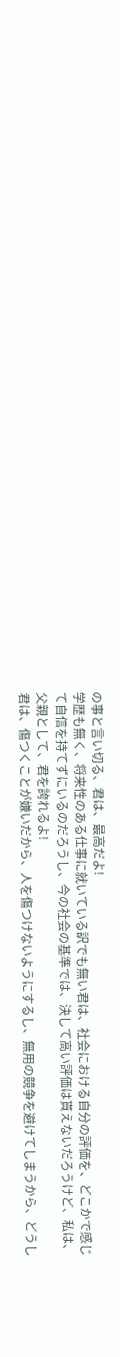の事と言い切る、君は、最高だよ!
学歴も無く、将来性のある仕事に就いている訳でも無い君は、社会における自分の評価を、どこかで感じて自信を持てずにいるのだろうし、今の社会の基準では、決して高い評価は貰えないだろうけど、私は、父親として、君を誇れるよ!
君は、傷つくことが嫌いだから、人を傷つけないようにするし、無用の競争を避けてしまうから、どうし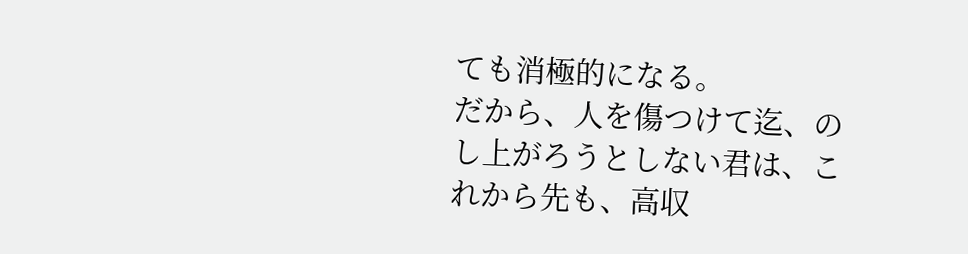ても消極的になる。
だから、人を傷つけて迄、のし上がろうとしない君は、これから先も、高収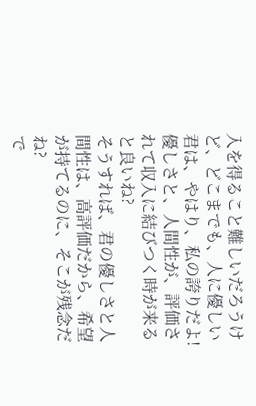入を得ること難しいだろうけど、どこまでも、人に優しい君は、やはり、私の誇りだよ!
優しさと、人間性が、評価されて収入に結びつく時が来ると良いね?
そうすれば、君の優しさと人間性は、高評価だから、希望が持てるのに、そこが残念だね?
で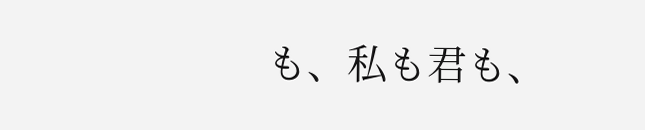も、私も君も、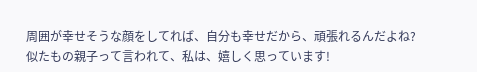周囲が幸せそうな顔をしてれば、自分も幸せだから、頑張れるんだよね?
似たもの親子って言われて、私は、嬉しく思っています!